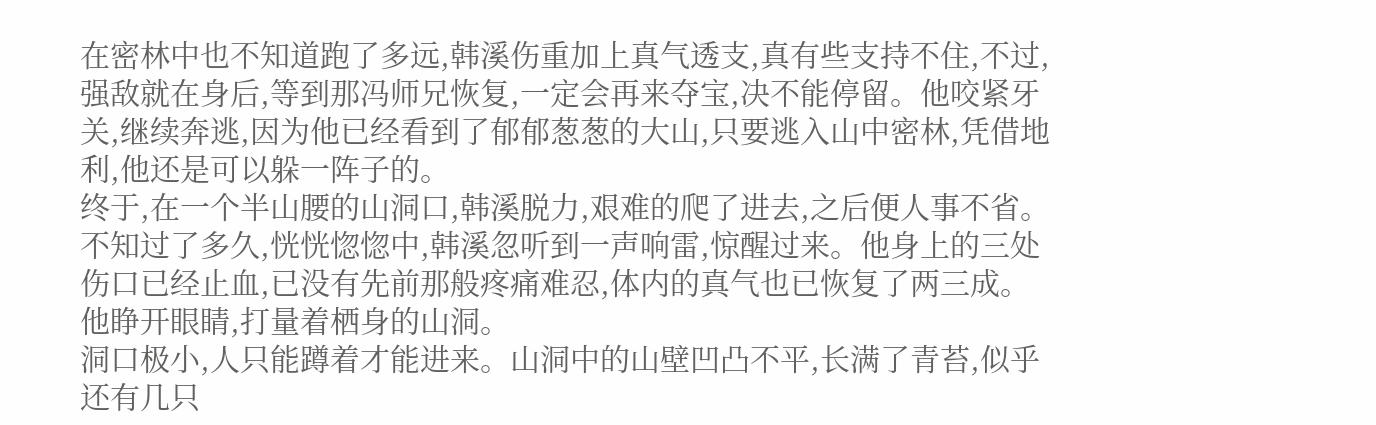在密林中也不知道跑了多远,韩溪伤重加上真气透支,真有些支持不住,不过,强敌就在身后,等到那冯师兄恢复,一定会再来夺宝,决不能停留。他咬紧牙关,继续奔逃,因为他已经看到了郁郁葱葱的大山,只要逃入山中密林,凭借地利,他还是可以躲一阵子的。
终于,在一个半山腰的山洞口,韩溪脱力,艰难的爬了进去,之后便人事不省。
不知过了多久,恍恍惚惚中,韩溪忽听到一声响雷,惊醒过来。他身上的三处伤口已经止血,已没有先前那般疼痛难忍,体内的真气也已恢复了两三成。他睁开眼睛,打量着栖身的山洞。
洞口极小,人只能蹲着才能进来。山洞中的山壁凹凸不平,长满了青苔,似乎还有几只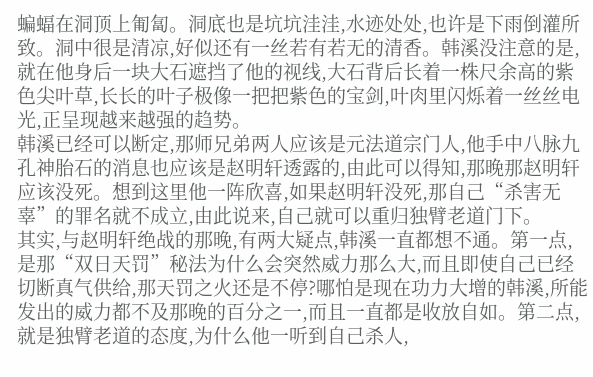蝙蝠在洞顶上匍匐。洞底也是坑坑洼洼,水迹处处,也许是下雨倒灌所致。洞中很是清凉,好似还有一丝若有若无的清香。韩溪没注意的是,就在他身后一块大石遮挡了他的视线,大石背后长着一株尺余高的紫色尖叶草,长长的叶子极像一把把紫色的宝剑,叶肉里闪烁着一丝丝电光,正呈现越来越强的趋势。
韩溪已经可以断定,那师兄弟两人应该是元法道宗门人,他手中八脉九孔神胎石的消息也应该是赵明轩透露的,由此可以得知,那晚那赵明轩应该没死。想到这里他一阵欣喜,如果赵明轩没死,那自己“杀害无辜”的罪名就不成立,由此说来,自己就可以重归独臂老道门下。
其实,与赵明轩绝战的那晚,有两大疑点,韩溪一直都想不通。第一点,是那“双日天罚”秘法为什么会突然威力那么大,而且即使自己已经切断真气供给,那天罚之火还是不停?哪怕是现在功力大增的韩溪,所能发出的威力都不及那晚的百分之一,而且一直都是收放自如。第二点,就是独臂老道的态度,为什么他一听到自己杀人,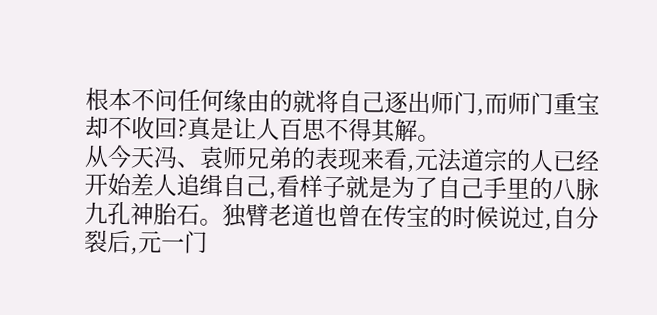根本不问任何缘由的就将自己逐出师门,而师门重宝却不收回?真是让人百思不得其解。
从今天冯、袁师兄弟的表现来看,元法道宗的人已经开始差人追缉自己,看样子就是为了自己手里的八脉九孔神胎石。独臂老道也曾在传宝的时候说过,自分裂后,元一门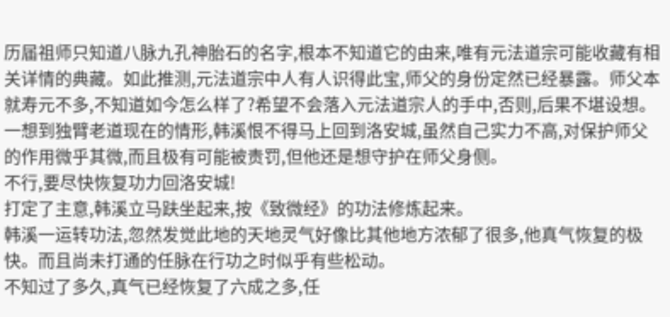历届祖师只知道八脉九孔神胎石的名字,根本不知道它的由来,唯有元法道宗可能收藏有相关详情的典藏。如此推测,元法道宗中人有人识得此宝,师父的身份定然已经暴露。师父本就寿元不多,不知道如今怎么样了?希望不会落入元法道宗人的手中,否则,后果不堪设想。
一想到独臂老道现在的情形,韩溪恨不得马上回到洛安城,虽然自己实力不高,对保护师父的作用微乎其微,而且极有可能被责罚,但他还是想守护在师父身侧。
不行,要尽快恢复功力回洛安城!
打定了主意,韩溪立马趺坐起来,按《致微经》的功法修炼起来。
韩溪一运转功法,忽然发觉此地的天地灵气好像比其他地方浓郁了很多,他真气恢复的极快。而且尚未打通的任脉在行功之时似乎有些松动。
不知过了多久,真气已经恢复了六成之多,任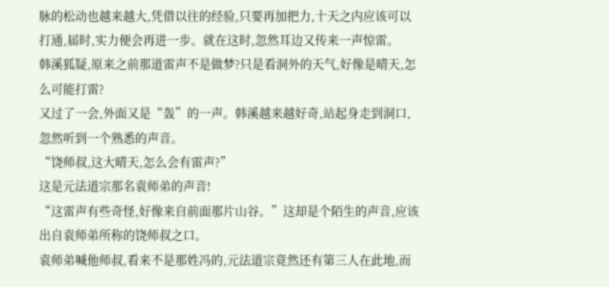脉的松动也越来越大,凭借以往的经验,只要再加把力,十天之内应该可以打通,届时,实力便会再进一步。就在这时,忽然耳边又传来一声惊雷。
韩溪狐疑,原来之前那道雷声不是做梦?只是看洞外的天气,好像是晴天,怎么可能打雷?
又过了一会,外面又是“轰”的一声。韩溪越来越好奇,站起身走到洞口,忽然听到一个熟悉的声音。
“饶师叔,这大晴天,怎么会有雷声?”
这是元法道宗那名袁师弟的声音!
“这雷声有些奇怪,好像来自前面那片山谷。”这却是个陌生的声音,应该出自袁师弟所称的饶师叔之口。
袁师弟喊他师叔,看来不是那姓冯的,元法道宗竟然还有第三人在此地,而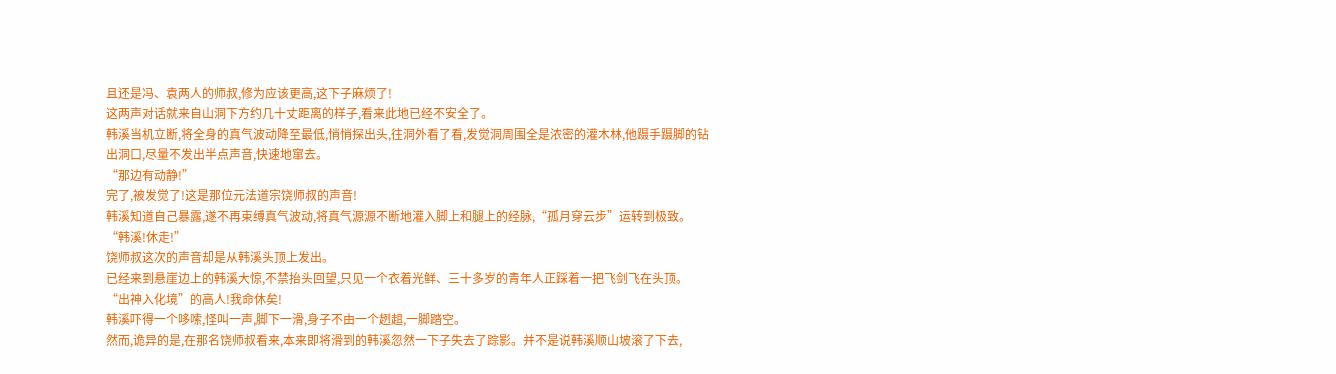且还是冯、袁两人的师叔,修为应该更高,这下子麻烦了!
这两声对话就来自山洞下方约几十丈距离的样子,看来此地已经不安全了。
韩溪当机立断,将全身的真气波动降至最低,悄悄探出头,往洞外看了看,发觉洞周围全是浓密的灌木林,他蹑手蹑脚的钻出洞口,尽量不发出半点声音,快速地窜去。
“那边有动静!”
完了,被发觉了!这是那位元法道宗饶师叔的声音!
韩溪知道自己暴露,遂不再束缚真气波动,将真气源源不断地灌入脚上和腿上的经脉,“孤月穿云步”运转到极致。
“韩溪!休走!”
饶师叔这次的声音却是从韩溪头顶上发出。
已经来到悬崖边上的韩溪大惊,不禁抬头回望,只见一个衣着光鲜、三十多岁的青年人正踩着一把飞剑飞在头顶。
“出神入化境”的高人!我命休矣!
韩溪吓得一个哆嗦,怪叫一声,脚下一滑,身子不由一个趔趄,一脚踏空。
然而,诡异的是,在那名饶师叔看来,本来即将滑到的韩溪忽然一下子失去了踪影。并不是说韩溪顺山坡滚了下去,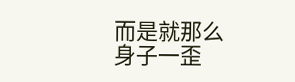而是就那么身子一歪